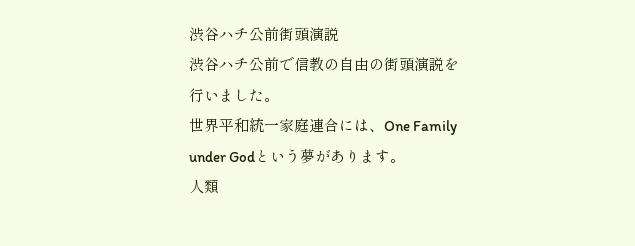渋谷ハチ公前街頭演説
渋谷ハチ公前で信教の自由の街頭演説を行いました。
世界平和統一家庭連合には、One Family under Godという夢があります。
人類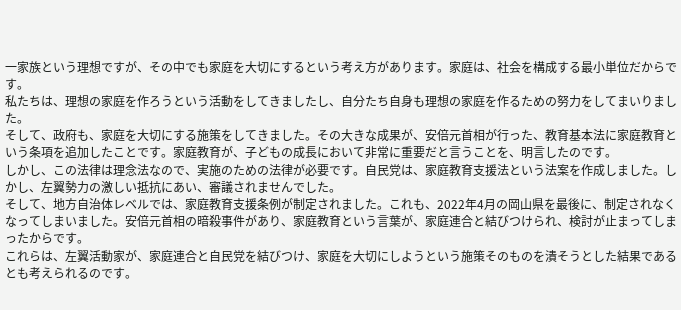一家族という理想ですが、その中でも家庭を大切にするという考え方があります。家庭は、社会を構成する最小単位だからです。
私たちは、理想の家庭を作ろうという活動をしてきましたし、自分たち自身も理想の家庭を作るための努力をしてまいりました。
そして、政府も、家庭を大切にする施策をしてきました。その大きな成果が、安倍元首相が行った、教育基本法に家庭教育という条項を追加したことです。家庭教育が、子どもの成長において非常に重要だと言うことを、明言したのです。
しかし、この法律は理念法なので、実施のための法律が必要です。自民党は、家庭教育支援法という法案を作成しました。しかし、左翼勢力の激しい抵抗にあい、審議されませんでした。
そして、地方自治体レベルでは、家庭教育支援条例が制定されました。これも、2022年4月の岡山県を最後に、制定されなくなってしまいました。安倍元首相の暗殺事件があり、家庭教育という言葉が、家庭連合と結びつけられ、検討が止まってしまったからです。
これらは、左翼活動家が、家庭連合と自民党を結びつけ、家庭を大切にしようという施策そのものを潰そうとした結果であるとも考えられるのです。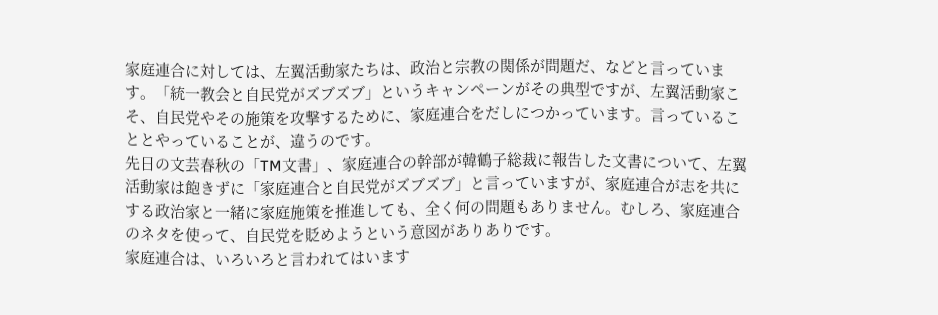家庭連合に対しては、左翼活動家たちは、政治と宗教の関係が問題だ、などと言っています。「統一教会と自民党がズブズブ」というキャンペーンがその典型ですが、左翼活動家こそ、自民党やその施策を攻撃するために、家庭連合をだしにつかっています。言っていることとやっていることが、違うのです。
先日の文芸春秋の「TM文書」、家庭連合の幹部が韓鶴子総裁に報告した文書について、左翼活動家は飽きずに「家庭連合と自民党がズブズブ」と言っていますが、家庭連合が志を共にする政治家と一緒に家庭施策を推進しても、全く何の問題もありません。むしろ、家庭連合のネタを使って、自民党を貶めようという意図がありありです。
家庭連合は、いろいろと言われてはいます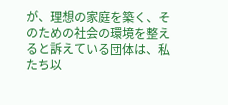が、理想の家庭を築く、そのための社会の環境を整えると訴えている団体は、私たち以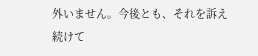外いません。今後とも、それを訴え続けて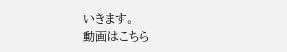いきます。
動画はこちら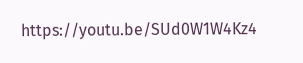https://youtu.be/SUd0W1W4Kz4